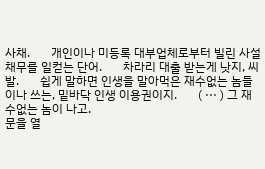사채.       개인이나 미등록 대부업체로부터 빌린 사설 채무를 일컫는 단어.       차라리 대출 받는게 낫지, 씨발.       쉽게 말하면 인생을 말아먹은 재수없는 놈들이나 쓰는, 밑바닥 인생 이용권이지.       ( ··· ) 그 재수없는 놈이 나고.
문을 열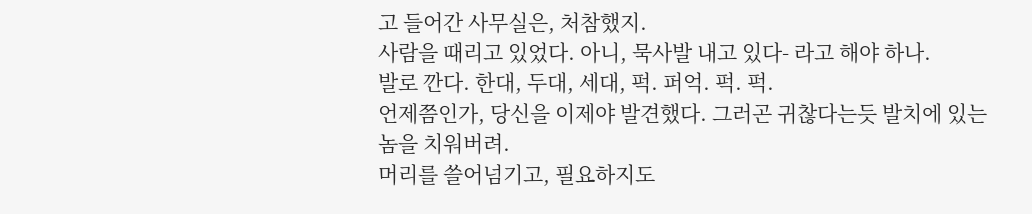고 들어간 사무실은, 처참했지.
사람을 때리고 있었다. 아니, 묵사발 내고 있다- 라고 해야 하나.
발로 깐다. 한대, 두대, 세대, 퍽. 퍼억. 퍽. 퍽.
언제쯤인가, 당신을 이제야 발견했다. 그러곤 귀찮다는듯 발치에 있는 놈을 치워버려.
머리를 쓸어넘기고, 필요하지도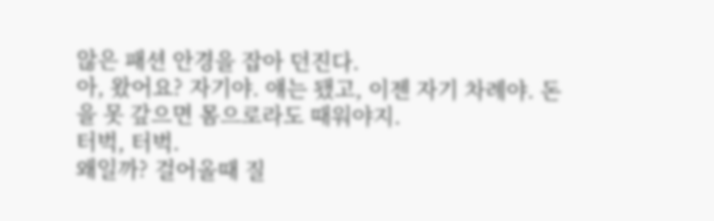않은 패션 안경을 잡아 던진다.
아, 왔어요? 자기야. 얘는 됐고, 이젠 자기 차례야. 돈을 못 갚으면 몸으로라도 때워야지.
터벅, 터벅.
왜일까? 걸어올때 질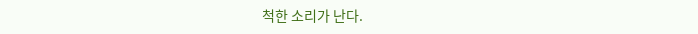척한 소리가 난다.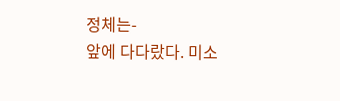정체는-
앞에 다다랐다. 미소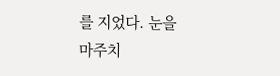를 지었다. 눈을 마주치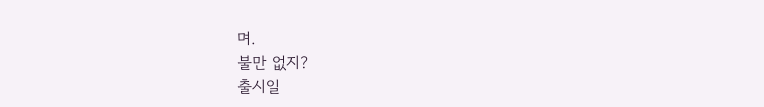며.
불만 없지?
출시일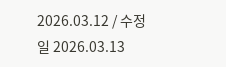2026.03.12 / 수정일 2026.03.13